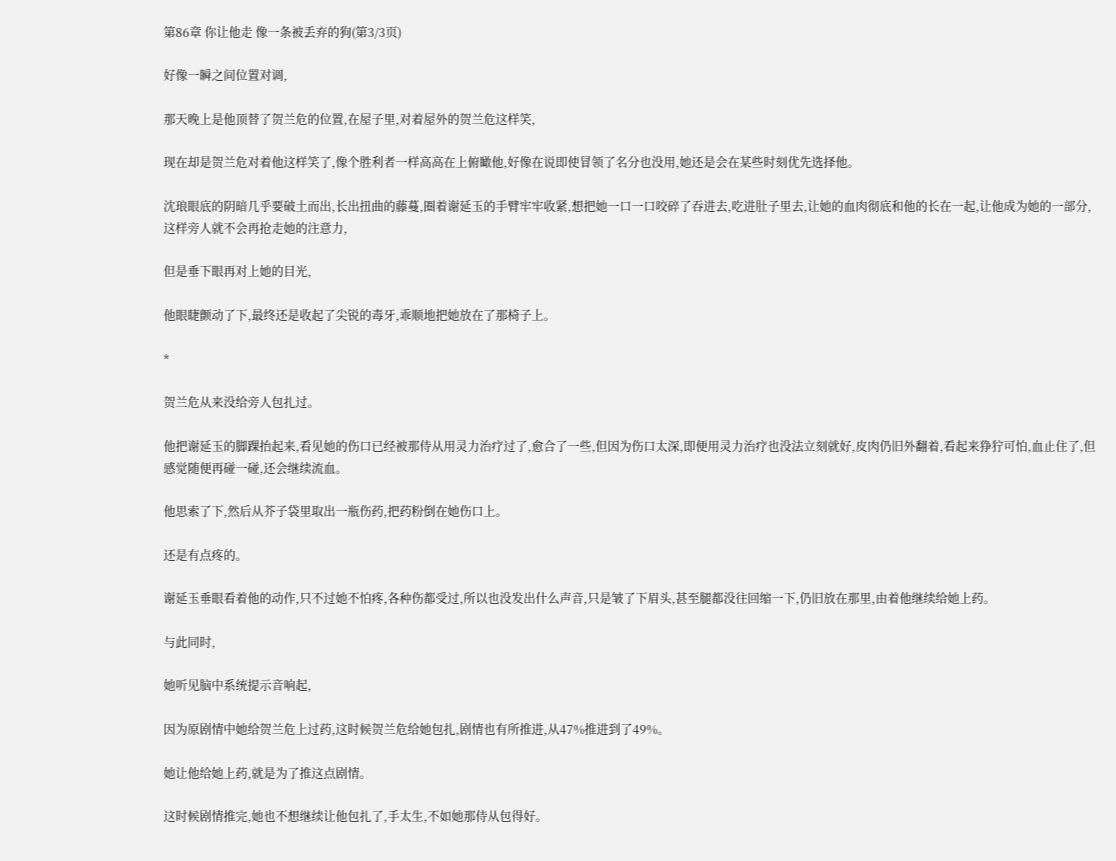第86章 你让他走 像一条被丢弃的狗(第3/3页)

好像一瞬之间位置对调,

那天晚上是他顶替了贺兰危的位置,在屋子里,对着屋外的贺兰危这样笑,

现在却是贺兰危对着他这样笑了,像个胜利者一样高高在上俯瞰他,好像在说即使冒领了名分也没用,她还是会在某些时刻优先选择他。

沈琅眼底的阴暗几乎要破土而出,长出扭曲的藤蔓,圈着谢延玉的手臂牢牢收紧,想把她一口一口咬碎了吞进去,吃进肚子里去,让她的血肉彻底和他的长在一起,让他成为她的一部分,这样旁人就不会再抢走她的注意力,

但是垂下眼再对上她的目光,

他眼睫颤动了下,最终还是收起了尖锐的毒牙,乖顺地把她放在了那椅子上。

*

贺兰危从来没给旁人包扎过。

他把谢延玉的脚踝抬起来,看见她的伤口已经被那侍从用灵力治疗过了,愈合了一些,但因为伤口太深,即便用灵力治疗也没法立刻就好,皮肉仍旧外翻着,看起来狰狞可怕,血止住了,但感觉随便再碰一碰,还会继续流血。

他思索了下,然后从芥子袋里取出一瓶伤药,把药粉倒在她伤口上。

还是有点疼的。

谢延玉垂眼看着他的动作,只不过她不怕疼,各种伤都受过,所以也没发出什么声音,只是皱了下眉头,甚至腿都没往回缩一下,仍旧放在那里,由着他继续给她上药。

与此同时,

她听见脑中系统提示音响起,

因为原剧情中她给贺兰危上过药,这时候贺兰危给她包扎,剧情也有所推进,从47%推进到了49%。

她让他给她上药,就是为了推这点剧情。

这时候剧情推完,她也不想继续让他包扎了,手太生,不如她那侍从包得好。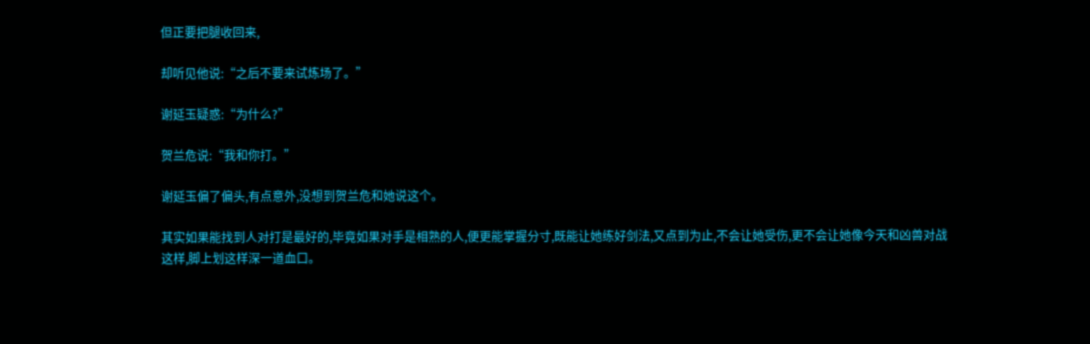但正要把腿收回来,

却听见他说:“之后不要来试炼场了。”

谢延玉疑惑:“为什么?”

贺兰危说:“我和你打。”

谢延玉偏了偏头,有点意外,没想到贺兰危和她说这个。

其实如果能找到人对打是最好的,毕竟如果对手是相熟的人,便更能掌握分寸,既能让她练好剑法,又点到为止,不会让她受伤,更不会让她像今天和凶兽对战这样,脚上划这样深一道血口。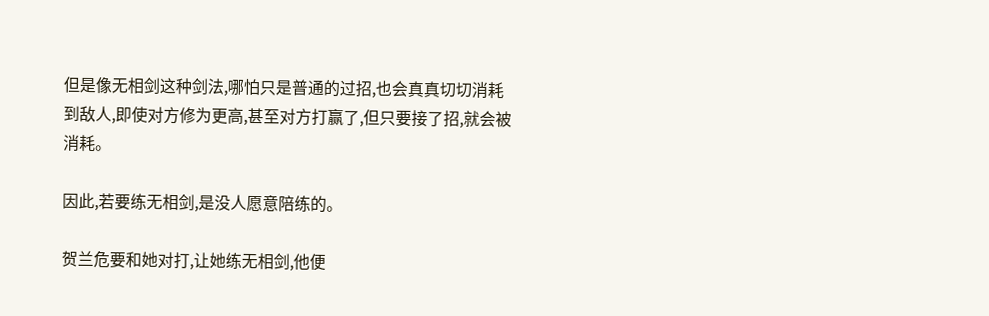但是像无相剑这种剑法,哪怕只是普通的过招,也会真真切切消耗到敌人,即使对方修为更高,甚至对方打赢了,但只要接了招,就会被消耗。

因此,若要练无相剑,是没人愿意陪练的。

贺兰危要和她对打,让她练无相剑,他便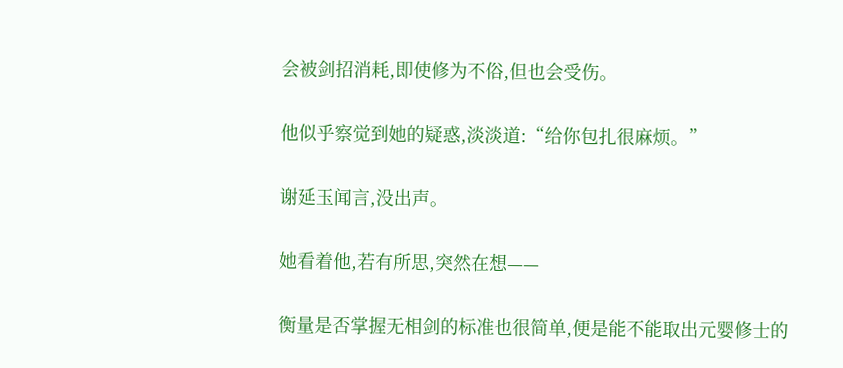会被剑招消耗,即使修为不俗,但也会受伤。

他似乎察觉到她的疑惑,淡淡道:“给你包扎很麻烦。”

谢延玉闻言,没出声。

她看着他,若有所思,突然在想——

衡量是否掌握无相剑的标准也很简单,便是能不能取出元婴修士的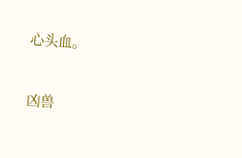心头血。

凶兽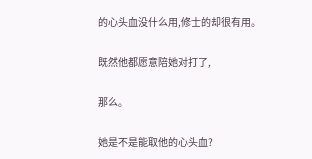的心头血没什么用,修士的却很有用。

既然他都愿意陪她对打了,

那么。

她是不是能取他的心头血?